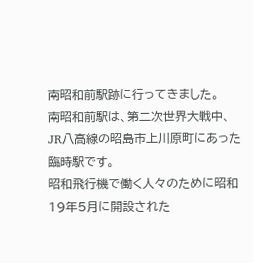南昭和前駅跡に行ってきました。
南昭和前駅は、第二次世界大戦中、JR八高線の昭島市上川原町にあった臨時駅です。
昭和飛行機で働く人々のために昭和19年5月に開設された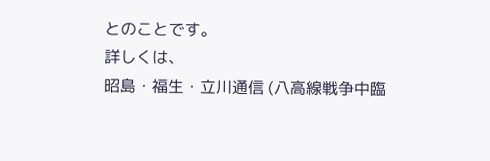とのことです。
詳しくは、
昭島・福生・立川通信 (八高線戦争中臨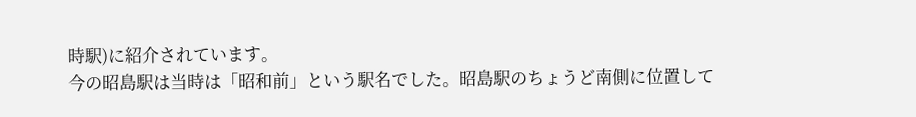時駅)に紹介されています。
今の昭島駅は当時は「昭和前」という駅名でした。昭島駅のちょうど南側に位置して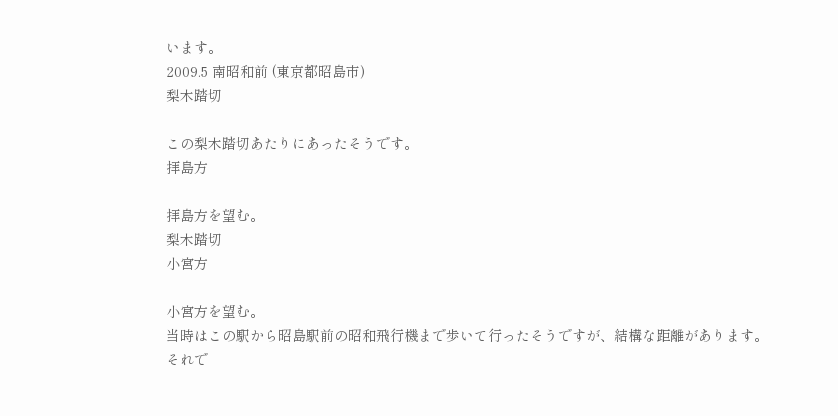います。
2009.5 南昭和前 (東京都昭島市)
梨木踏切

この梨木踏切あたりにあったそうです。
拝島方

拝島方を望む。
梨木踏切
小宮方

小宮方を望む。
当時はこの駅から昭島駅前の昭和飛行機まで歩いて行ったそうですが、結構な距離があります。
それで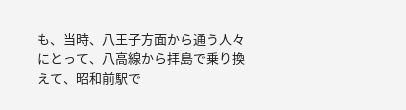も、当時、八王子方面から通う人々にとって、八高線から拝島で乗り換えて、昭和前駅で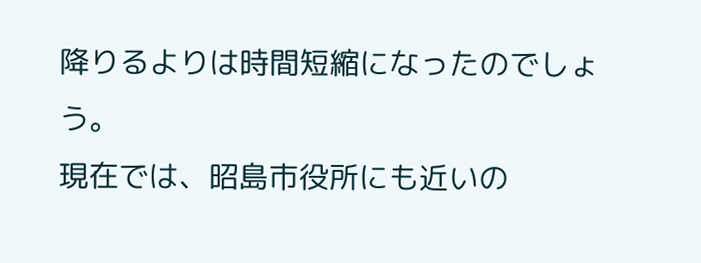降りるよりは時間短縮になったのでしょう。
現在では、昭島市役所にも近いの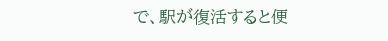で、駅が復活すると便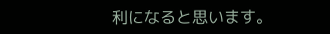利になると思います。